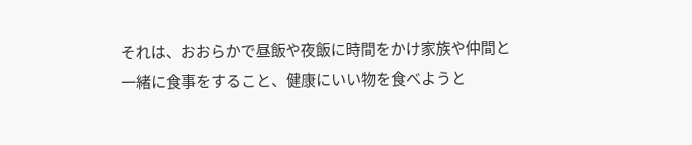それは、おおらかで昼飯や夜飯に時間をかけ家族や仲間と一緒に食事をすること、健康にいい物を食べようと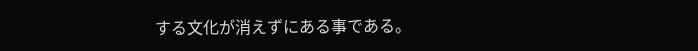する文化が消えずにある事である。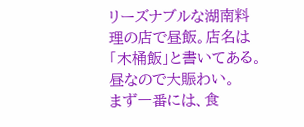リーズナブルな湖南料理の店で昼飯。店名は「木桶飯」と書いてある。
昼なので大賑わい。
まず一番には、食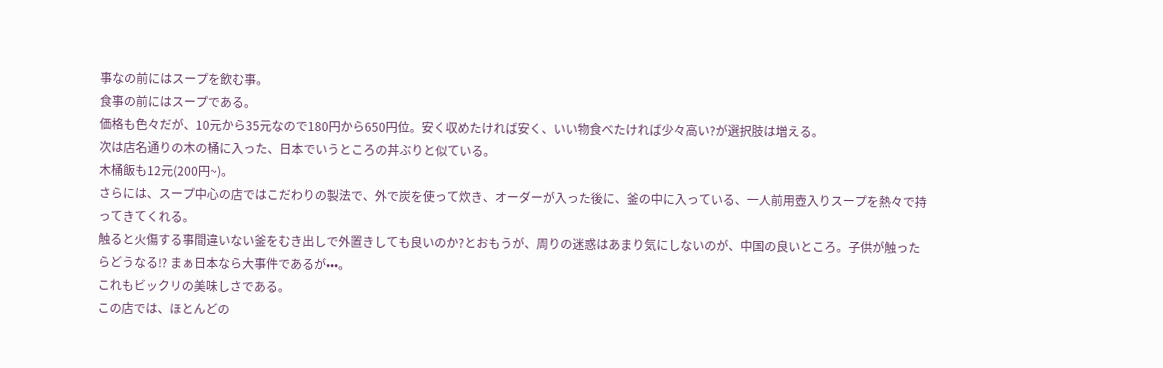事なの前にはスープを飲む事。
食事の前にはスープである。
価格も色々だが、10元から35元なので180円から650円位。安く収めたければ安く、いい物食べたければ少々高い?が選択肢は増える。
次は店名通りの木の桶に入った、日本でいうところの丼ぶりと似ている。
木桶飯も12元(200円~)。
さらには、スープ中心の店ではこだわりの製法で、外で炭を使って炊き、オーダーが入った後に、釜の中に入っている、一人前用壺入りスープを熱々で持ってきてくれる。
触ると火傷する事間違いない釜をむき出しで外置きしても良いのか?とおもうが、周りの迷惑はあまり気にしないのが、中国の良いところ。子供が触ったらどうなる⁉ まぁ日本なら大事件であるが•••。
これもビックリの美味しさである。
この店では、ほとんどの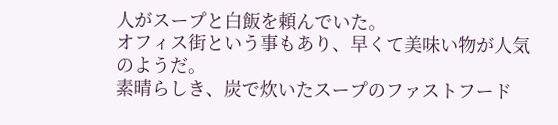人がスープと白飯を頼んでいた。
オフィス街という事もあり、早くて美味い物が人気のようだ。
素晴らしき、炭で炊いたスープのファストフード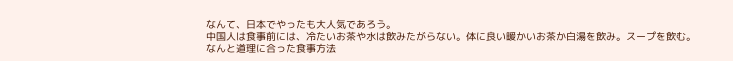なんて、日本でやったも大人気であろう。
中国人は食事前には、冷たいお茶や水は飲みたがらない。体に良い暖かいお茶か白湯を飲み。スープを飲む。
なんと道理に合った食事方法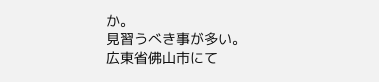か。
見習うべき事が多い。
広東省佛山市にて